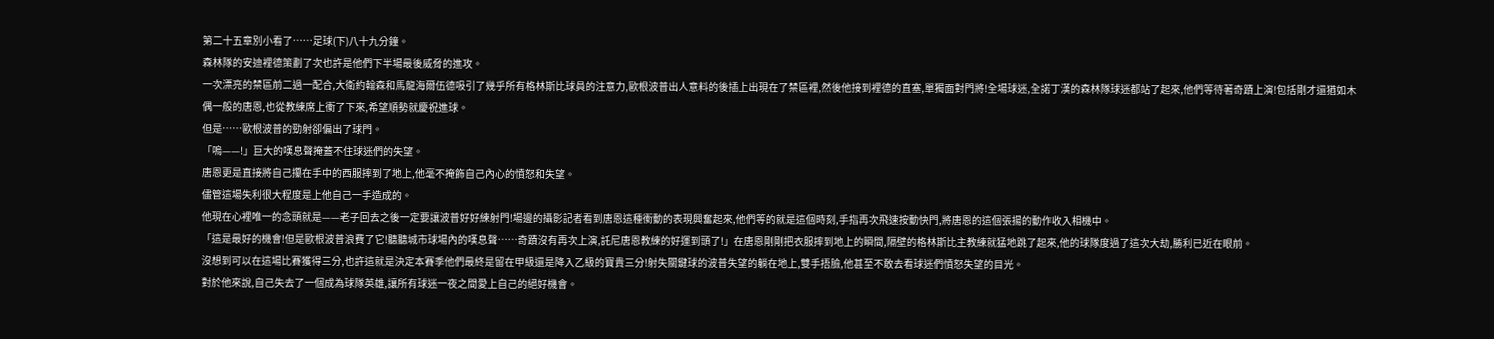第二十五章別小看了……足球(下)八十九分鐘。
森林隊的安迪裡德策劃了次也許是他們下半場最後威脅的進攻。
一次漂亮的禁區前二過一配合,大衛約翰森和馬龍海爾伍德吸引了幾乎所有格林斯比球員的注意力,歐根波普出人意料的後插上出現在了禁區裡,然後他接到裡德的直塞,單獨面對門將!全場球迷,全諾丁漢的森林隊球迷都站了起來,他們等待著奇蹟上演!包括剛才還猶如木偶一般的唐恩,也從教練席上衝了下來,希望順勢就慶祝進球。
但是……歐根波普的勁射卻偏出了球門。
「嗚——!」巨大的嘆息聲掩蓋不住球迷們的失望。
唐恩更是直接將自己攥在手中的西服摔到了地上,他毫不掩飾自己內心的憤怒和失望。
儘管這場失利很大程度是上他自己一手造成的。
他現在心裡唯一的念頭就是——老子回去之後一定要讓波普好好練射門!場邊的攝影記者看到唐恩這種衝動的表現興奮起來,他們等的就是這個時刻,手指再次飛速按動快門,將唐恩的這個張揚的動作收入相機中。
「這是最好的機會!但是歐根波普浪費了它!聽聽城市球場內的嘆息聲……奇蹟沒有再次上演,託尼唐恩教練的好運到頭了!」在唐恩剛剛把衣服摔到地上的瞬間,隔壁的格林斯比主教練就猛地跳了起來,他的球隊度過了這次大劫,勝利已近在眼前。
沒想到可以在這場比賽獲得三分,也許這就是決定本賽季他們最終是留在甲級還是降入乙級的寶貴三分!射失關鍵球的波普失望的躺在地上,雙手捂臉,他甚至不敢去看球迷們憤怒失望的目光。
對於他來說,自己失去了一個成為球隊英雄,讓所有球迷一夜之間愛上自己的絕好機會。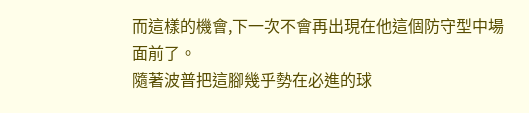而這樣的機會,下一次不會再出現在他這個防守型中場面前了。
隨著波普把這腳幾乎勢在必進的球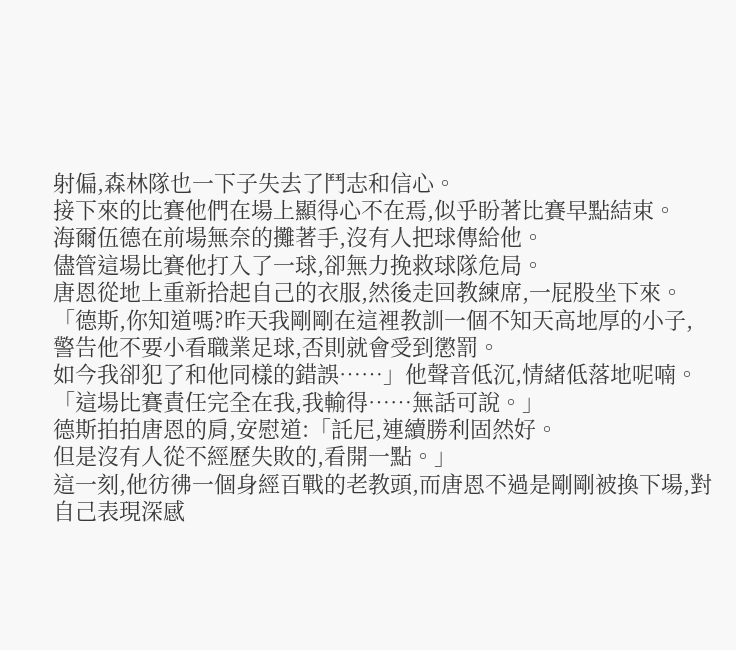射偏,森林隊也一下子失去了鬥志和信心。
接下來的比賽他們在場上顯得心不在焉,似乎盼著比賽早點結束。
海爾伍德在前場無奈的攤著手,沒有人把球傳給他。
儘管這場比賽他打入了一球,卻無力挽救球隊危局。
唐恩從地上重新拾起自己的衣服,然後走回教練席,一屁股坐下來。
「德斯,你知道嗎?昨天我剛剛在這裡教訓一個不知天高地厚的小子,警告他不要小看職業足球,否則就會受到懲罰。
如今我卻犯了和他同樣的錯誤……」他聲音低沉,情緒低落地呢喃。
「這場比賽責任完全在我,我輸得……無話可說。」
德斯拍拍唐恩的肩,安慰道:「託尼,連續勝利固然好。
但是沒有人從不經歷失敗的,看開一點。」
這一刻,他彷彿一個身經百戰的老教頭,而唐恩不過是剛剛被換下場,對自己表現深感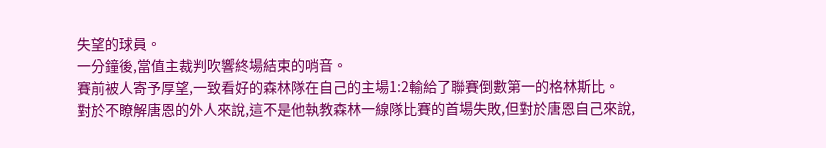失望的球員。
一分鐘後,當值主裁判吹響終場結束的哨音。
賽前被人寄予厚望,一致看好的森林隊在自己的主場1:2輸給了聯賽倒數第一的格林斯比。
對於不瞭解唐恩的外人來說,這不是他執教森林一線隊比賽的首場失敗,但對於唐恩自己來說,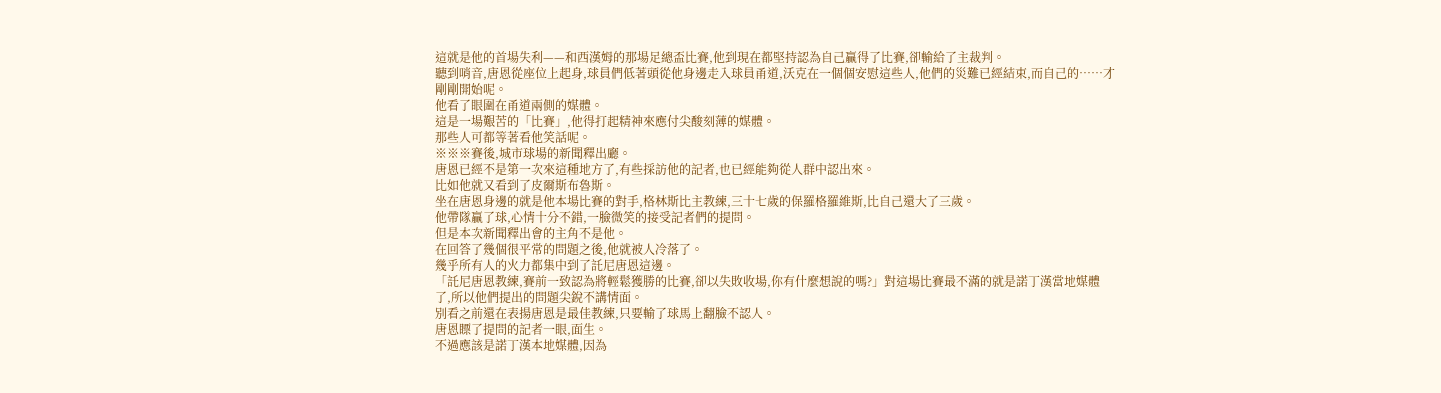這就是他的首場失利——和西漢姆的那場足總盃比賽,他到現在都堅持認為自己贏得了比賽,卻輸給了主裁判。
聽到哨音,唐恩從座位上起身,球員們低著頭從他身邊走入球員甬道,沃克在一個個安慰這些人,他們的災難已經結束,而自己的……才剛剛開始呢。
他看了眼圍在甬道兩側的媒體。
這是一場艱苦的「比賽」,他得打起精神來應付尖酸刻薄的媒體。
那些人可都等著看他笑話呢。
※※※賽後,城市球場的新聞釋出廳。
唐恩已經不是第一次來這種地方了,有些採訪他的記者,也已經能夠從人群中認出來。
比如他就又看到了皮爾斯布魯斯。
坐在唐恩身邊的就是他本場比賽的對手,格林斯比主教練,三十七歲的保羅格羅維斯,比自己還大了三歲。
他帶隊贏了球,心情十分不錯,一臉微笑的接受記者們的提問。
但是本次新聞釋出會的主角不是他。
在回答了幾個很平常的問題之後,他就被人冷落了。
幾乎所有人的火力都集中到了託尼唐恩這邊。
「託尼唐恩教練,賽前一致認為將輕鬆獲勝的比賽,卻以失敗收場,你有什麼想說的嗎?」對這場比賽最不滿的就是諾丁漢當地媒體了,所以他們提出的問題尖銳不講情面。
別看之前還在表揚唐恩是最佳教練,只要輸了球馬上翻臉不認人。
唐恩瞟了提問的記者一眼,面生。
不過應該是諾丁漢本地媒體,因為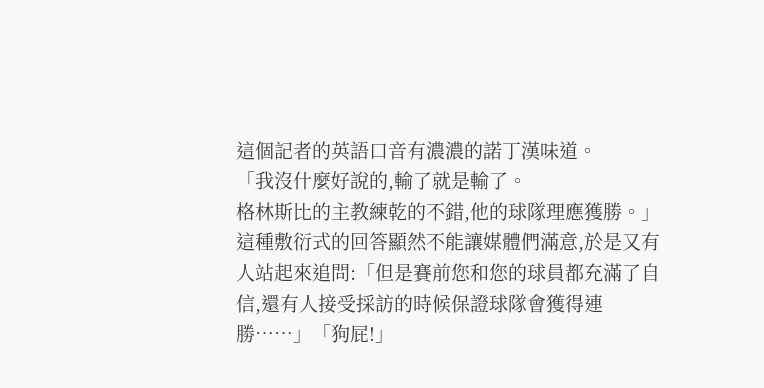這個記者的英語口音有濃濃的諾丁漢味道。
「我沒什麼好說的,輸了就是輸了。
格林斯比的主教練乾的不錯,他的球隊理應獲勝。」
這種敷衍式的回答顯然不能讓媒體們滿意,於是又有人站起來追問:「但是賽前您和您的球員都充滿了自信,還有人接受採訪的時候保證球隊會獲得連勝……」「狗屁!」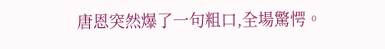唐恩突然爆了一句粗口,全場驚愕。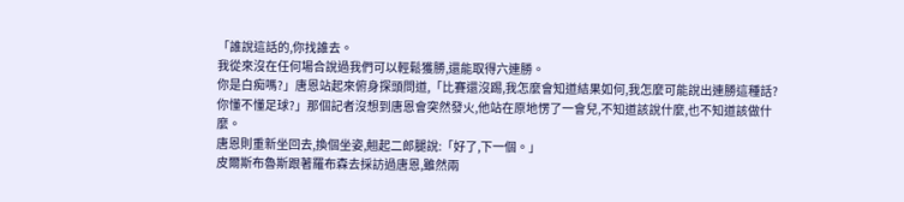「誰說這話的,你找誰去。
我從來沒在任何場合說過我們可以輕鬆獲勝,還能取得六連勝。
你是白痴嗎?」唐恩站起來俯身探頭問道,「比賽還沒踢,我怎麼會知道結果如何,我怎麼可能說出連勝這種話?你懂不懂足球?」那個記者沒想到唐恩會突然發火,他站在原地愣了一會兒,不知道該說什麼,也不知道該做什麼。
唐恩則重新坐回去,換個坐姿,翹起二郎腿說:「好了,下一個。」
皮爾斯布魯斯跟著羅布森去採訪過唐恩,雖然兩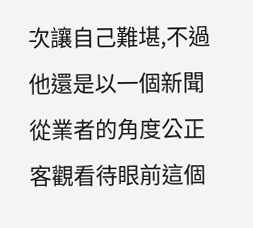次讓自己難堪,不過他還是以一個新聞從業者的角度公正客觀看待眼前這個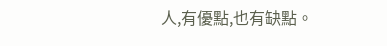人,有優點,也有缺點。